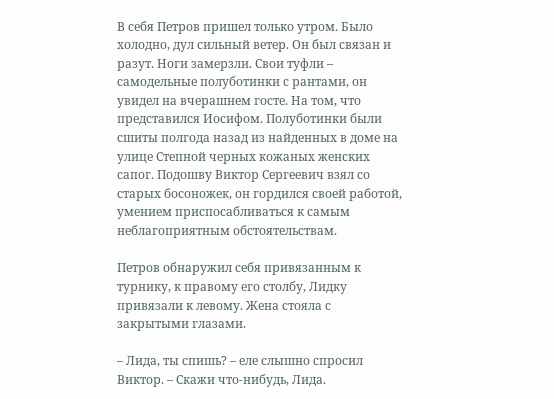В себя Петров пришел только утром. Было холодно, дул сильный ветер. Он был связан и разут. Ноги замерзли. Свои туфли – самодельные полуботинки с рантами, он увидел на вчерашнем госте. На том, что представился Иосифом. Полуботинки были сшиты полгода назад из найденных в доме на улице Степной черных кожаных женских сапог. Подошву Виктор Сергеевич взял со старых босоножек, он гордился своей работой, умением приспосабливаться к самым неблагоприятным обстоятельствам.

Петров обнаружил себя привязанным к турнику, к правому его столбу, Лидку привязали к левому. Жена стояла с закрытыми глазами.

– Лида, ты спишь? – еле слышно спросил Виктор. – Скажи что-нибудь, Лида.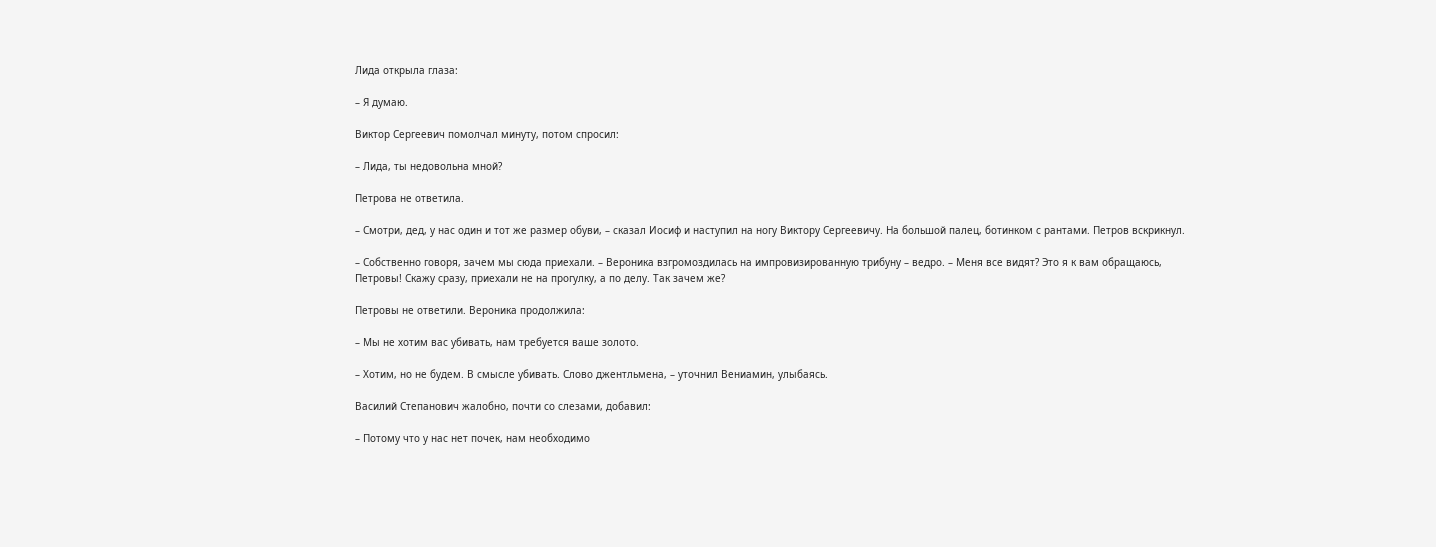Лида открыла глаза:

– Я думаю.

Виктор Сергеевич помолчал минуту, потом спросил:

– Лида, ты недовольна мной?

Петрова не ответила.

– Смотри, дед, у нас один и тот же размер обуви, – сказал Иосиф и наступил на ногу Виктору Сергеевичу. На большой палец, ботинком с рантами. Петров вскрикнул.

– Собственно говоря, зачем мы сюда приехали. – Вероника взгромоздилась на импровизированную трибуну – ведро. – Меня все видят? Это я к вам обращаюсь, Петровы! Скажу сразу, приехали не на прогулку, а по делу. Так зачем же?

Петровы не ответили. Вероника продолжила:

– Мы не хотим вас убивать, нам требуется ваше золото.

– Хотим, но не будем. В смысле убивать. Слово джентльмена, – уточнил Вениамин, улыбаясь.

Василий Степанович жалобно, почти со слезами, добавил:

– Потому что у нас нет почек, нам необходимо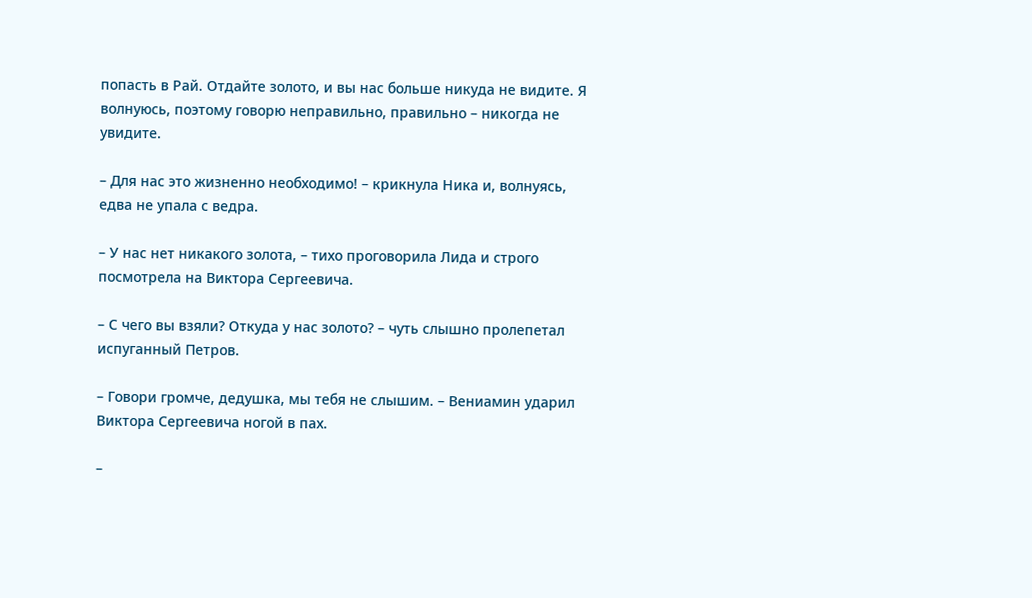попасть в Рай. Отдайте золото, и вы нас больше никуда не видите. Я волнуюсь, поэтому говорю неправильно, правильно – никогда не увидите.

– Для нас это жизненно необходимо! – крикнула Ника и, волнуясь, едва не упала с ведра.

– У нас нет никакого золота, – тихо проговорила Лида и строго посмотрела на Виктора Сергеевича.

– С чего вы взяли? Откуда у нас золото? – чуть слышно пролепетал испуганный Петров.

– Говори громче, дедушка, мы тебя не слышим. – Вениамин ударил Виктора Сергеевича ногой в пах.

–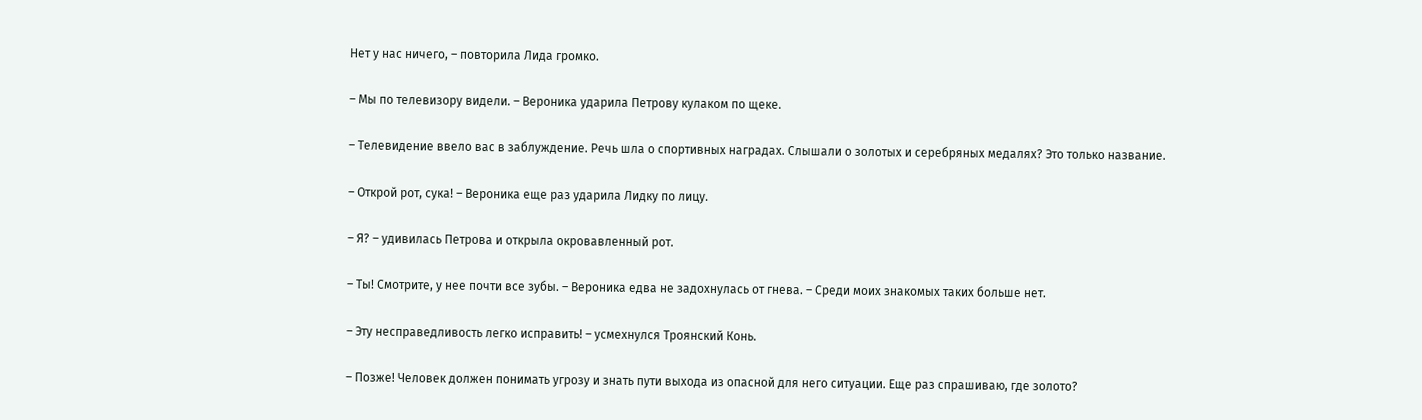Нет у нас ничего, – повторила Лида громко.

– Мы по телевизору видели. – Вероника ударила Петрову кулаком по щеке.

– Телевидение ввело вас в заблуждение. Речь шла о спортивных наградах. Слышали о золотых и серебряных медалях? Это только название.

– Открой рот, сука! – Вероника еще раз ударила Лидку по лицу.

– Я? – удивилась Петрова и открыла окровавленный рот.

– Ты! Смотрите, у нее почти все зубы. – Вероника едва не задохнулась от гнева. – Среди моих знакомых таких больше нет.

– Эту несправедливость легко исправить! – усмехнулся Троянский Конь.

– Позже! Человек должен понимать угрозу и знать пути выхода из опасной для него ситуации. Еще раз спрашиваю, где золото?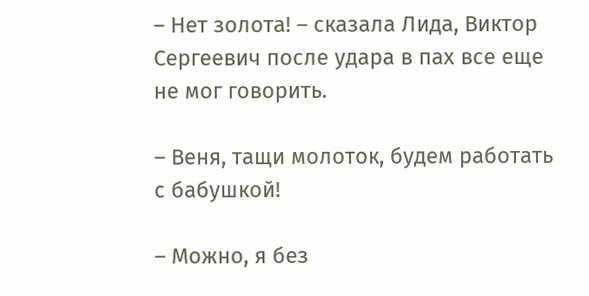– Нет золота! – сказала Лида, Виктор Сергеевич после удара в пах все еще не мог говорить.

– Веня, тащи молоток, будем работать с бабушкой!

– Можно, я без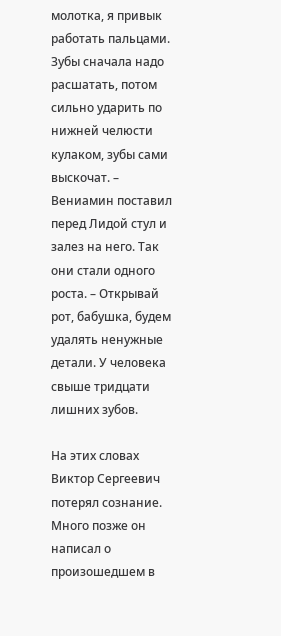молотка, я привык работать пальцами. Зубы сначала надо расшатать, потом сильно ударить по нижней челюсти кулаком, зубы сами выскочат. – Вениамин поставил перед Лидой стул и залез на него. Так они стали одного роста. – Открывай рот, бабушка, будем удалять ненужные детали. У человека свыше тридцати лишних зубов.

На этих словах Виктор Сергеевич потерял сознание. Много позже он написал о произошедшем в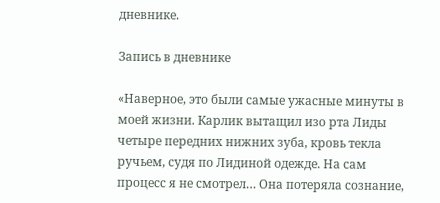дневнике.

Запись в дневнике

«Наверное, это были самые ужасные минуты в моей жизни. Карлик вытащил изо рта Лиды четыре передних нижних зуба, кровь текла ручьем, судя по Лидиной одежде. На сам процесс я не смотрел… Она потеряла сознание,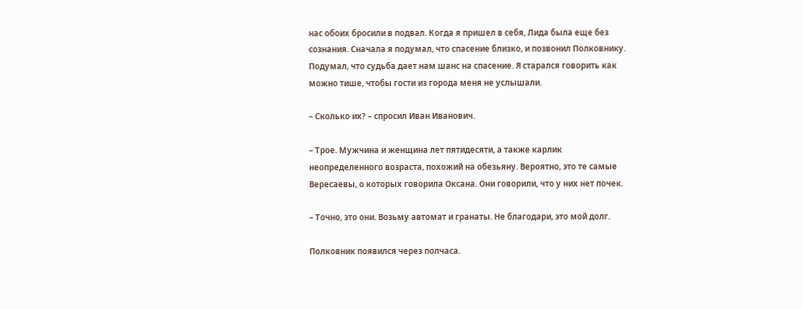нас обоих бросили в подвал. Когда я пришел в себя, Лида была еще без сознания. Сначала я подумал, что спасение близко, и позвонил Полковнику. Подумал, что судьба дает нам шанс на спасение. Я старался говорить как можно тише, чтобы гости из города меня не услышали.

– Сколько их? – спросил Иван Иванович.

– Трое. Мужчина и женщина лет пятидесяти, а также карлик неопределенного возраста, похожий на обезьяну. Вероятно, это те самые Вересаевы, о которых говорила Оксана. Они говорили, что у них нет почек.

– Точно, это они. Возьму автомат и гранаты. Не благодари, это мой долг.

Полковник появился через полчаса.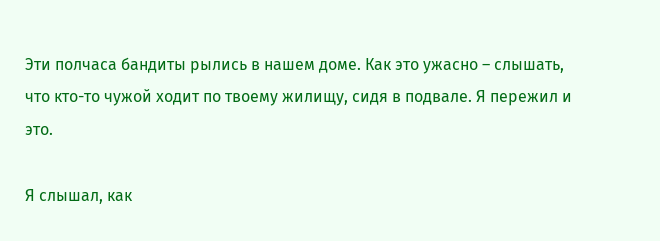Эти полчаса бандиты рылись в нашем доме. Как это ужасно – слышать, что кто-то чужой ходит по твоему жилищу, сидя в подвале. Я пережил и это.

Я слышал, как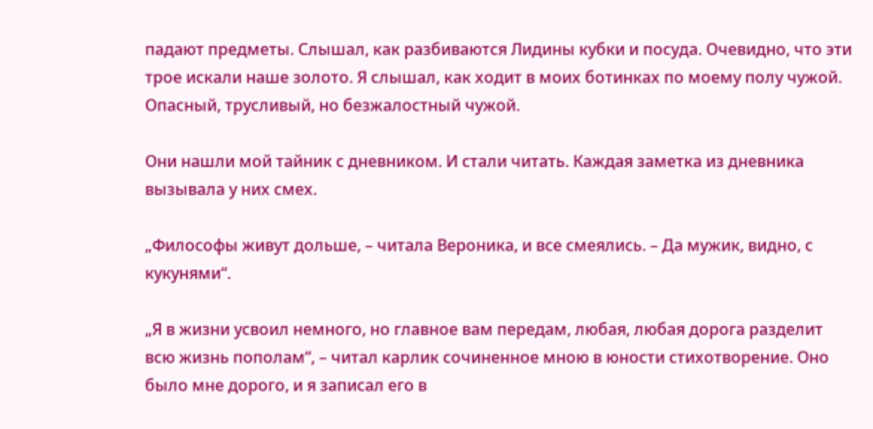падают предметы. Слышал, как разбиваются Лидины кубки и посуда. Очевидно, что эти трое искали наше золото. Я слышал, как ходит в моих ботинках по моему полу чужой. Опасный, трусливый, но безжалостный чужой.

Они нашли мой тайник с дневником. И стали читать. Каждая заметка из дневника вызывала у них смех.

„Философы живут дольше, – читала Вероника, и все смеялись. – Да мужик, видно, с кукунями“.

„Я в жизни усвоил немного, но главное вам передам, любая, любая дорога разделит всю жизнь пополам“, – читал карлик сочиненное мною в юности стихотворение. Оно было мне дорого, и я записал его в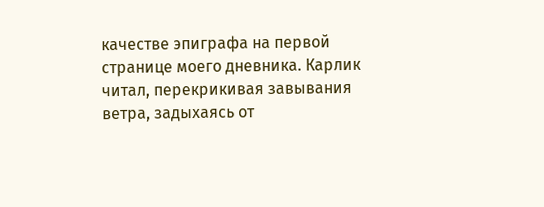качестве эпиграфа на первой странице моего дневника. Карлик читал, перекрикивая завывания ветра, задыхаясь от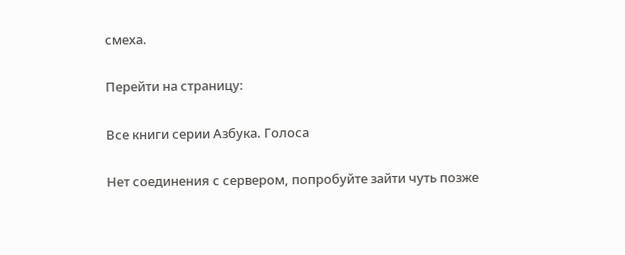смеха.

Перейти на страницу:

Все книги серии Азбука. Голоса

Нет соединения с сервером, попробуйте зайти чуть позже